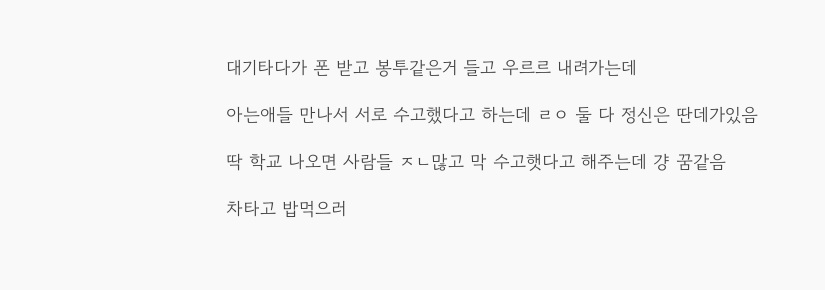대기타다가 폰 받고 봉투같은거 들고 우르르 내려가는데

아는애들 만나서 서로 수고했다고 하는데 ㄹㅇ 둘 다 정신은 딴데가있음

딱 학교 나오면 사람들 ㅈㄴ많고 막 수고햇다고 해주는데 걍 꿈같음

차타고 밥먹으러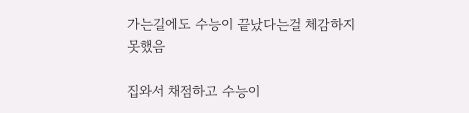가는길에도 수능이 끝났다는걸 체감하지 못했음

집와서 채점하고 수능이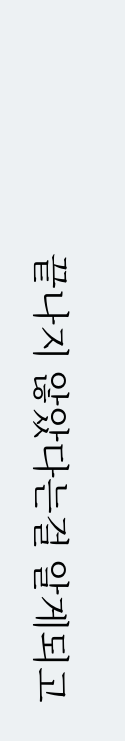끝나지 않았다는걸 알게되고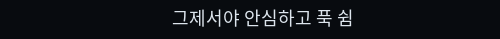그제서야 안심하고 푹 쉼